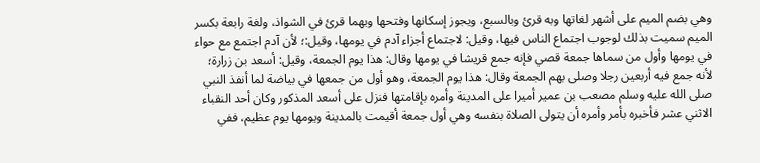وهي بضم الميم على أشهر لغاتها وبه قرئ وبالسبع، ويجوز إسكانها وفتحها وبهما قرئ في الشواذ، ولغة رابعة بكسر الميم سميت بذلك لوجوب اجتماع الناس فيها، وقيل: لاجتماع أجزاء آدم في يومها، وقيل:؛ لأن آدم اجتمع مع حواء في يومها وأول من سماها جمعة قصي فإنه جمع قريشا في يومها وقال: هذا يوم الجمعة، وقيل: أسعد بن زرارة؛ لأنه جمع فيه أربعين رجلا وصلى بهم الجمعة وقال: هذا يوم الجمعة، وهو أول من جمعها في بياضة لما أنفذ النبي صلى الله عليه وسلم مصعب بن عمير أميرا على المدينة وأمره بإقامتها فنزل على أسعد المذكور وكان أحد النقباء الاثني عشر فأخبره بأمر وأمره أن يتولى الصلاة بنفسه وهي أول جمعة أقيمت بالمدينة ويومها يوم عظيم، ففي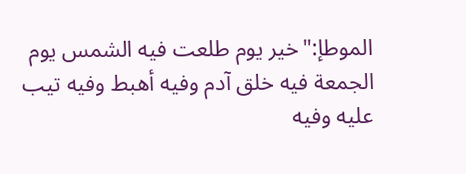الموطإ:"خير يوم طلعت فيه الشمس يوم الجمعة فيه خلق آدم وفيه أهبط وفيه تيب عليه وفيه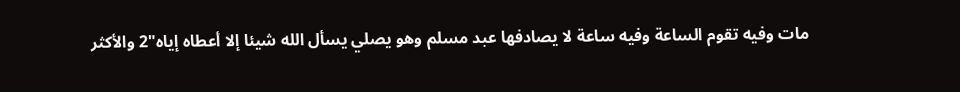مات وفيه تقوم الساعة وفيه ساعة لا يصادفها عبد مسلم وهو يصلي يسأل الله شيئا إلا أعطاه إياه"2 والأكثر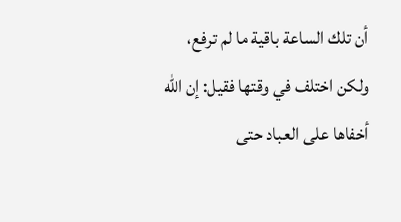أن تلك الساعة باقية ما لم ترفع، ولكن اختلف في وقتها فقيل: إن الله أخفاها على العباد حتى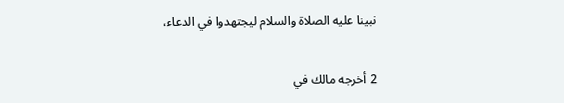نبينا عليه الصلاة والسلام ليجتهدوا في الدعاء،

2 أخرجه مالك في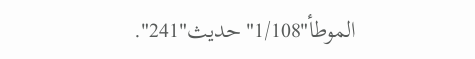الموطأ"1/108"حديث"241".